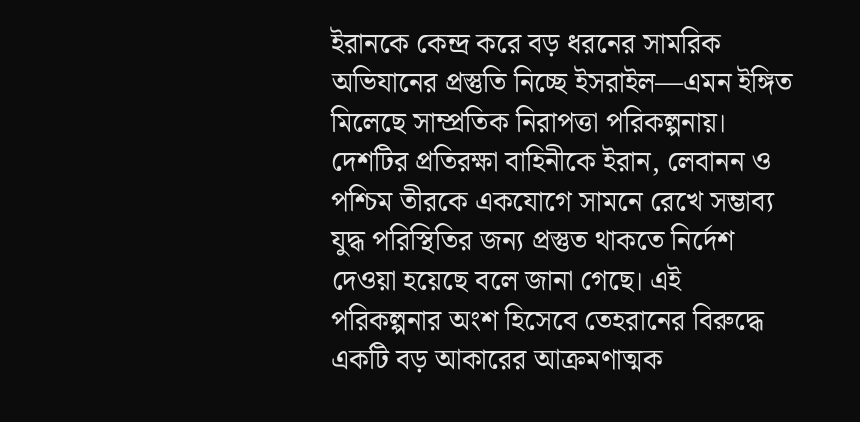ইরানকে কেন্দ্র করে বড় ধরনের সামরিক অভিযানের প্রস্তুতি নিচ্ছে ইসরাইল—এমন ইঙ্গিত মিলেছে সাম্প্রতিক নিরাপত্তা পরিকল্পনায়। দেশটির প্রতিরক্ষা বাহিনীকে ইরান, লেবানন ও পশ্চিম তীরকে একযোগে সামনে রেখে সম্ভাব্য যুদ্ধ পরিস্থিতির জন্য প্রস্তুত থাকতে নির্দেশ দেওয়া হয়েছে বলে জানা গেছে। এই পরিকল্পনার অংশ হিসেবে তেহরানের বিরুদ্ধে একটি বড় আকারের আক্রমণাত্মক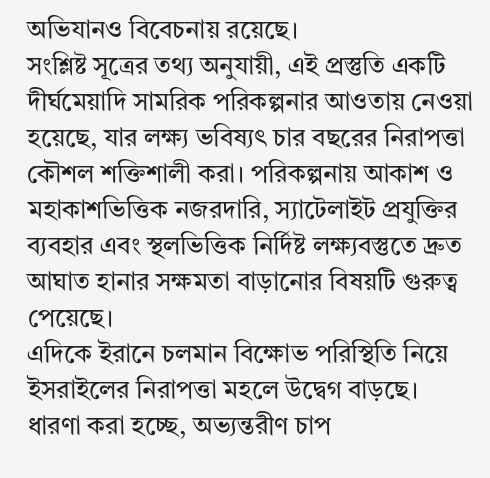অভিযানও বিবেচনায় রয়েছে।
সংশ্লিষ্ট সূত্রের তথ্য অনুযায়ী, এই প্রস্তুতি একটি দীর্ঘমেয়াদি সামরিক পরিকল্পনার আওতায় নেওয়া হয়েছে, যার লক্ষ্য ভবিষ্যৎ চার বছরের নিরাপত্তা কৌশল শক্তিশালী করা। পরিকল্পনায় আকাশ ও মহাকাশভিত্তিক নজরদারি, স্যাটেলাইট প্রযুক্তির ব্যবহার এবং স্থলভিত্তিক নির্দিষ্ট লক্ষ্যবস্তুতে দ্রুত আঘাত হানার সক্ষমতা বাড়ানোর বিষয়টি গুরুত্ব পেয়েছে।
এদিকে ইরানে চলমান বিক্ষোভ পরিস্থিতি নিয়ে ইসরাইলের নিরাপত্তা মহলে উদ্বেগ বাড়ছে। ধারণা করা হচ্ছে, অভ্যন্তরীণ চাপ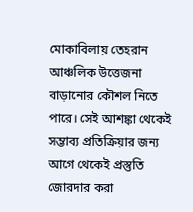মোকাবিলায় তেহরান আঞ্চলিক উত্তেজনা বাড়ানোর কৌশল নিতে পারে। সেই আশঙ্কা থেকেই সম্ভাব্য প্রতিক্রিয়ার জন্য আগে থেকেই প্রস্তুতি জোরদার করা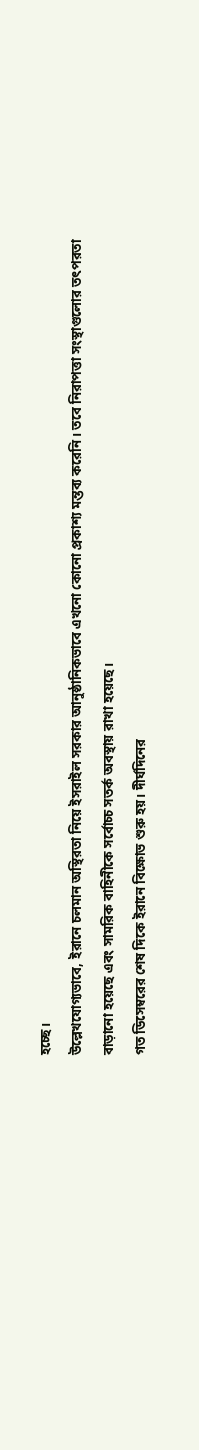হচ্ছে।
উল্লেখযোগ্যভাবে, ইরানে চলমান অস্থিরতা নিয়ে ইসরাইল সরকার আনুষ্ঠানিকভাবে এখনো কোনো প্রকাশ্য মন্তব্য করেনি। তবে নিরাপত্তা সংস্থাগুলোর তৎপরতা বাড়ানো হয়েছে এবং সামরিক বাহিনীকে সর্বোচ্চ সতর্ক অবস্থায় রাখা হয়েছে।
গত ডিসেম্বরের শেষ দিকে ইরানে বিক্ষোভ শুরু হয়। দীর্ঘদিনের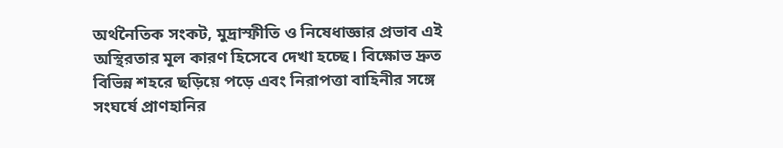অর্থনৈতিক সংকট, মুদ্রাস্ফীতি ও নিষেধাজ্ঞার প্রভাব এই অস্থিরতার মূল কারণ হিসেবে দেখা হচ্ছে। বিক্ষোভ দ্রুত বিভিন্ন শহরে ছড়িয়ে পড়ে এবং নিরাপত্তা বাহিনীর সঙ্গে সংঘর্ষে প্রাণহানির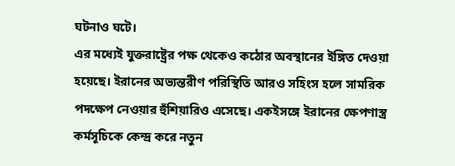ঘটনাও ঘটে।
এর মধ্যেই যুক্তরাষ্ট্রের পক্ষ থেকেও কঠোর অবস্থানের ইঙ্গিত দেওয়া হয়েছে। ইরানের অভ্যন্তরীণ পরিস্থিতি আরও সহিংস হলে সামরিক পদক্ষেপ নেওয়ার হুঁশিয়ারিও এসেছে। একইসঙ্গে ইরানের ক্ষেপণাস্ত্র কর্মসূচিকে কেন্দ্র করে নতুন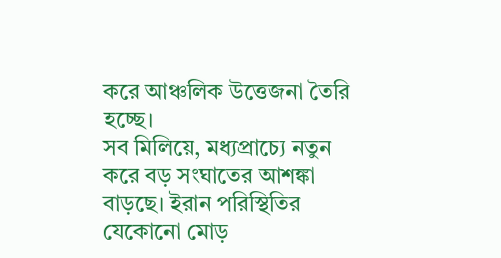করে আঞ্চলিক উত্তেজনা তৈরি হচ্ছে।
সব মিলিয়ে, মধ্যপ্রাচ্যে নতুন করে বড় সংঘাতের আশঙ্কা বাড়ছে। ইরান পরিস্থিতির যেকোনো মোড়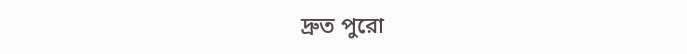দ্রুত পুরো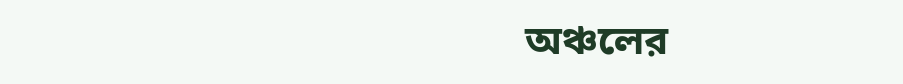অঞ্চলের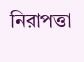নিরাপত্তা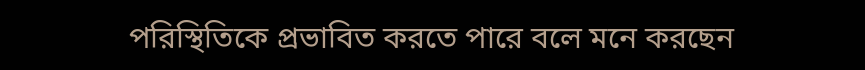পরিস্থিতিকে প্রভাবিত করতে পারে বলে মনে করছেন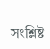সংশ্লিষ্ট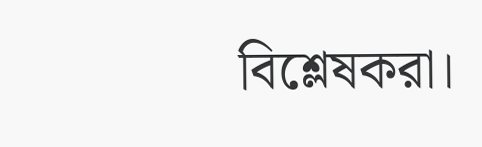বিশ্লেষকরা।